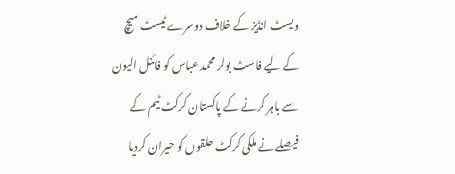ویسٹ انڈیز کے خلاف دوسرے ٹیسٹ میچ کے لیے فاسٹ بولر محمد عباس کو فائنل الیون سے باہر کرنے کے پاکستان کرکٹ ٹیم کے فیصلے نے ملکی کرکٹ حلقوں کو حیران کردیا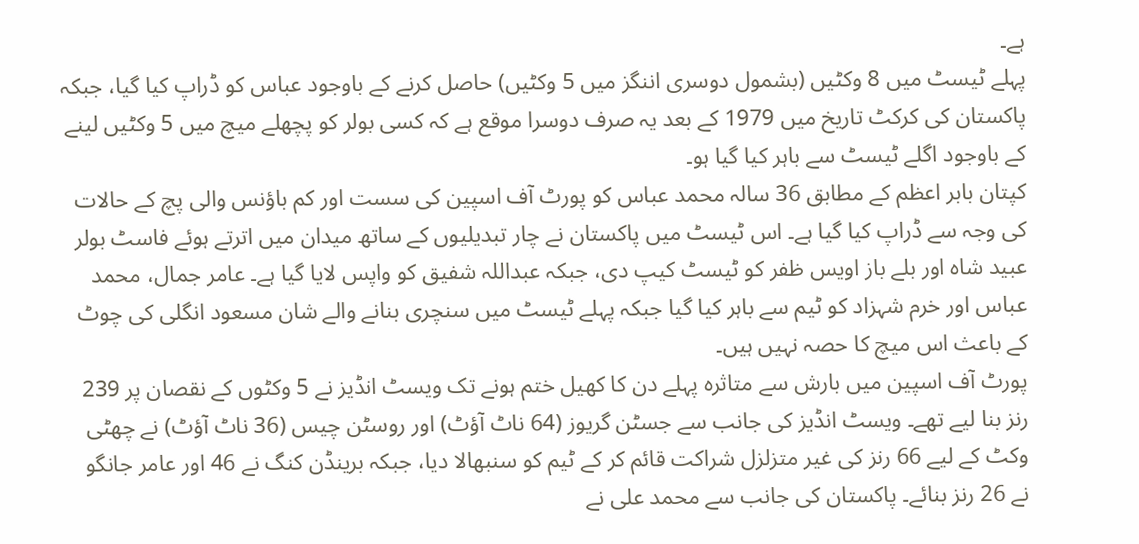ہے۔
پہلے ٹیسٹ میں 8 وکٹیں (بشمول دوسری اننگز میں 5 وکٹیں) حاصل کرنے کے باوجود عباس کو ڈراپ کیا گیا، جبکہ پاکستان کی کرکٹ تاریخ میں 1979 کے بعد یہ صرف دوسرا موقع ہے کہ کسی بولر کو پچھلے میچ میں 5 وکٹیں لینے کے باوجود اگلے ٹیسٹ سے باہر کیا گیا ہو۔
کپتان بابر اعظم کے مطابق 36 سالہ محمد عباس کو پورٹ آف اسپین کی سست اور کم باؤنس والی پچ کے حالات کی وجہ سے ڈراپ کیا گیا ہے۔ اس ٹیسٹ میں پاکستان نے چار تبدیلیوں کے ساتھ میدان میں اترتے ہوئے فاسٹ بولر عبید شاہ اور بلے باز اویس ظفر کو ٹیسٹ کیپ دی، جبکہ عبداللہ شفیق کو واپس لایا گیا ہے۔ عامر جمال، محمد عباس اور خرم شہزاد کو ٹیم سے باہر کیا گیا جبکہ پہلے ٹیسٹ میں سنچری بنانے والے شان مسعود انگلی کی چوٹ کے باعث اس میچ کا حصہ نہیں ہیں۔
پورٹ آف اسپین میں بارش سے متاثرہ پہلے دن کا کھیل ختم ہونے تک ویسٹ انڈیز نے 5 وکٹوں کے نقصان پر 239 رنز بنا لیے تھے۔ ویسٹ انڈیز کی جانب سے جسٹن گریوز (64 ناٹ آؤٹ) اور روسٹن چیس (36 ناٹ آؤٹ) نے چھٹی وکٹ کے لیے 66 رنز کی غیر متزلزل شراکت قائم کر کے ٹیم کو سنبھالا دیا، جبکہ برینڈن کنگ نے 46 اور عامر جانگو نے 26 رنز بنائے۔ پاکستان کی جانب سے محمد علی نے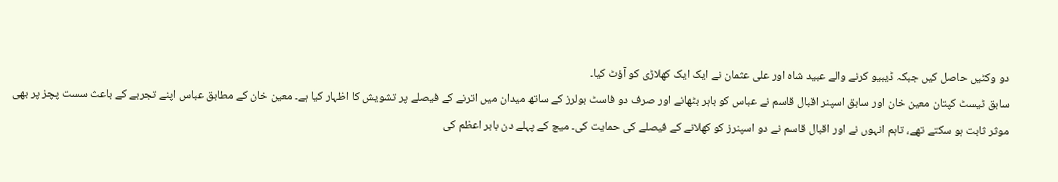دو وکٹیں حاصل کیں جبکہ ڈیبیو کرنے والے عبید شاہ اور علی عثمان نے ایک ایک کھلاڑی کو آؤٹ کیا۔
سابق ٹیسٹ کپتان معین خان اور سابق اسپنر اقبال قاسم نے عباس کو باہر بٹھانے اور صرف دو فاسٹ بولرز کے ساتھ میدان میں اترنے کے فیصلے پر تشویش کا اظہار کیا ہے۔ معین خان کے مطابق عباس اپنے تجربے کے باعث سست پچز پر بھی موثر ثابت ہو سکتے تھے، تاہم انہوں نے اور اقبال قاسم نے دو اسپنرز کو کھلانے کے فیصلے کی حمایت کی۔ میچ کے پہلے دن بابر اعظم کی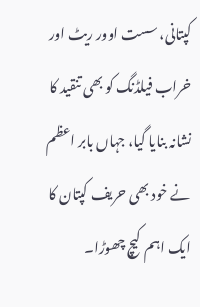کپتانی، سست اوور ریٹ اور خراب فیلڈنگ کو بھی تنقید کا نشانہ بنایا گیا، جہاں بابر اعظم نے خود بھی حریف کپتان کا ایک اہم کیچ چھوڑا۔